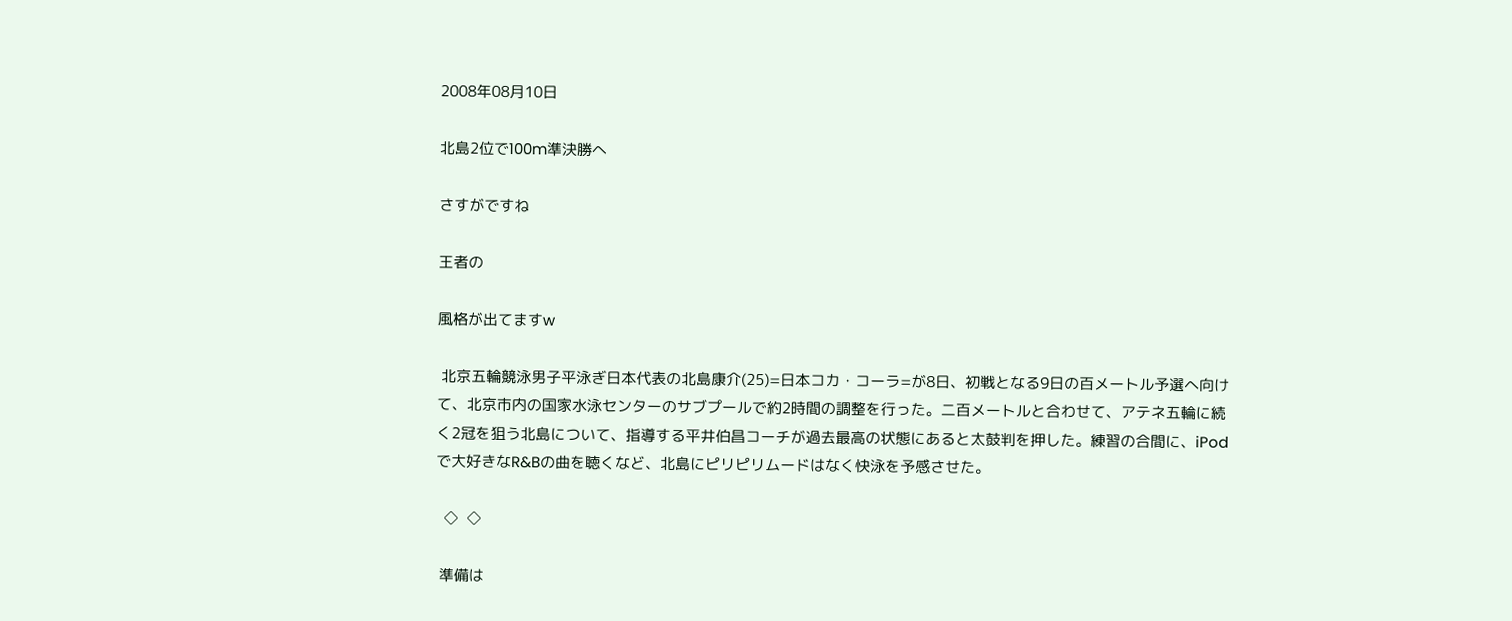2008年08月10日

北島2位で100m準決勝へ

さすがですね

王者の

風格が出てますw

 北京五輪競泳男子平泳ぎ日本代表の北島康介(25)=日本コカ・コーラ=が8日、初戦となる9日の百メートル予選へ向けて、北京市内の国家水泳センターのサブプールで約2時間の調整を行った。二百メートルと合わせて、アテネ五輪に続く2冠を狙う北島について、指導する平井伯昌コーチが過去最高の状態にあると太鼓判を押した。練習の合間に、iPodで大好きなR&Bの曲を聴くなど、北島にピリピリムードはなく快泳を予感させた。

  ◇  ◇

 準備は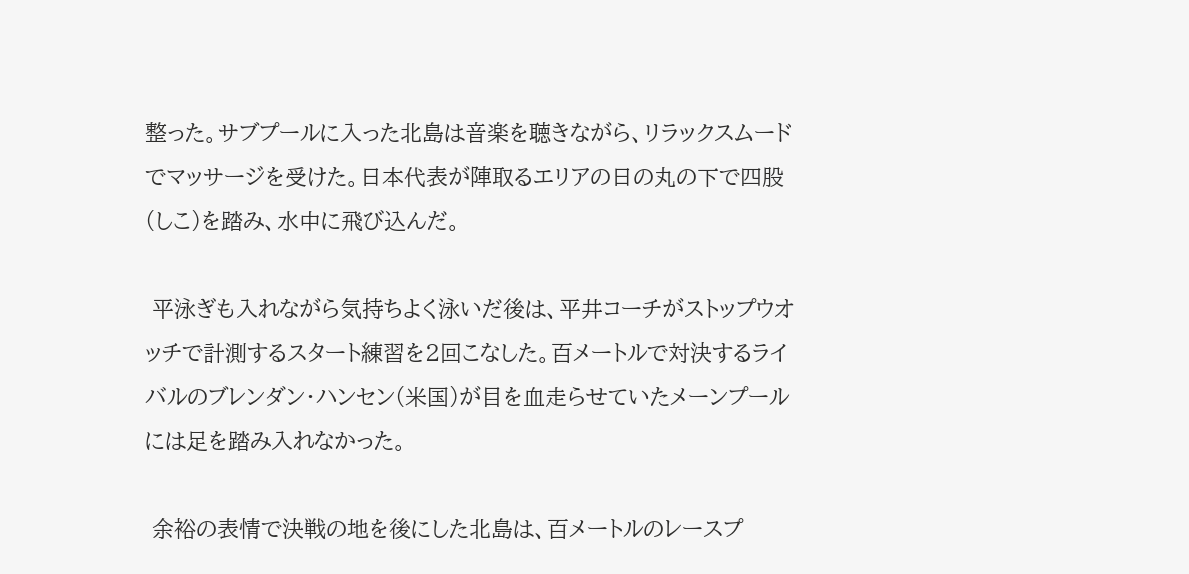整った。サブプールに入った北島は音楽を聴きながら、リラックスムードでマッサージを受けた。日本代表が陣取るエリアの日の丸の下で四股(しこ)を踏み、水中に飛び込んだ。

 平泳ぎも入れながら気持ちよく泳いだ後は、平井コーチがストップウオッチで計測するスタート練習を2回こなした。百メートルで対決するライバルのブレンダン・ハンセン(米国)が目を血走らせていたメーンプールには足を踏み入れなかった。

 余裕の表情で決戦の地を後にした北島は、百メートルのレースプ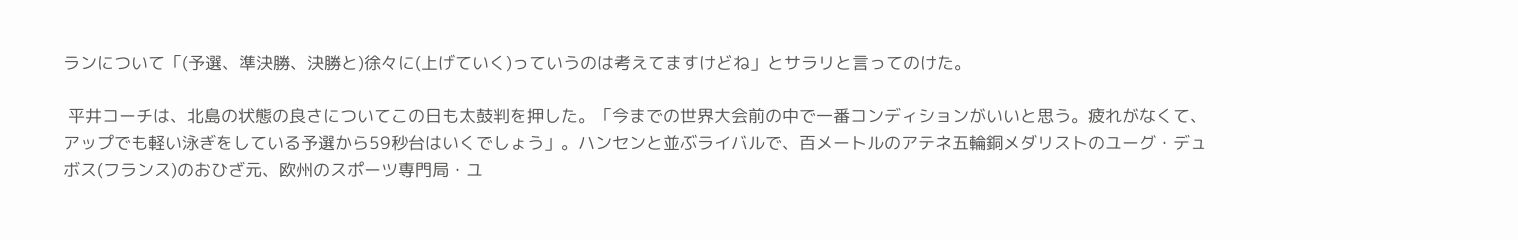ランについて「(予選、準決勝、決勝と)徐々に(上げていく)っていうのは考えてますけどね」とサラリと言ってのけた。

 平井コーチは、北島の状態の良さについてこの日も太鼓判を押した。「今までの世界大会前の中で一番コンディションがいいと思う。疲れがなくて、アップでも軽い泳ぎをしている予選から59秒台はいくでしょう」。ハンセンと並ぶライバルで、百メートルのアテネ五輪銅メダリストのユーグ・デュボス(フランス)のおひざ元、欧州のスポーツ専門局・ユ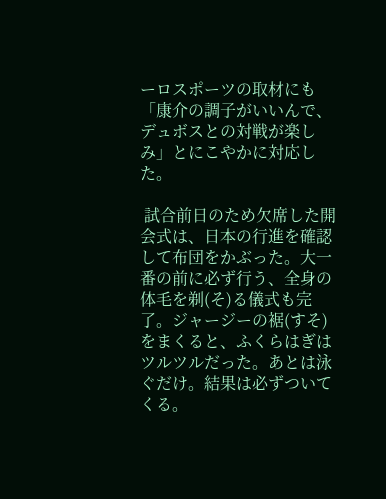ーロスポーツの取材にも「康介の調子がいいんで、デュボスとの対戦が楽しみ」とにこやかに対応した。

 試合前日のため欠席した開会式は、日本の行進を確認して布団をかぶった。大一番の前に必ず行う、全身の体毛を剃(そ)る儀式も完了。ジャージーの裾(すそ)をまくると、ふくらはぎはツルツルだった。あとは泳ぐだけ。結果は必ずついてくる。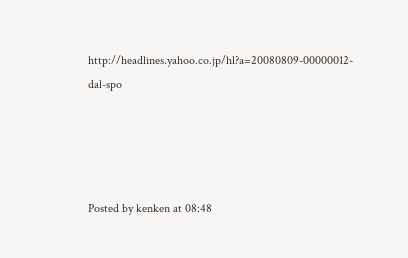http://headlines.yahoo.co.jp/hl?a=20080809-00000012-dal-spo




Posted by kenken at 08:48